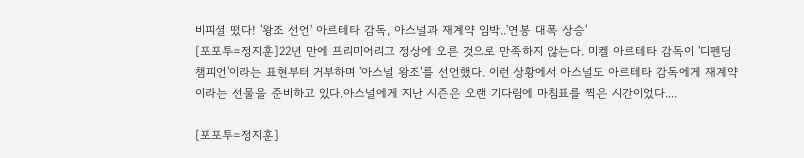비피셜 떴다! '왕조 선언' 아르테타 감독, 아스널과 재계약 임박..'연봉 대폭 상승'
[포포투=정지훈]22년 만에 프리미어리그 정상에 오른 것으로 만족하지 않는다. 미켈 아르테타 감독이 '디펜딩 챔피언'이라는 표현부터 거부하며 '아스널 왕조'를 선언했다. 이런 상황에서 아스널도 아르테타 감독에게 재계약이라는 선물을 준비하고 있다.아스널에게 지난 시즌은 오랜 기다림에 마침표를 찍은 시간이었다....

[포포투=정지훈]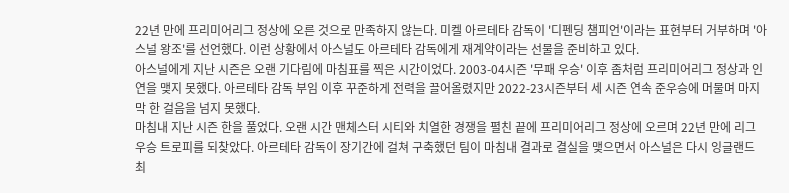22년 만에 프리미어리그 정상에 오른 것으로 만족하지 않는다. 미켈 아르테타 감독이 '디펜딩 챔피언'이라는 표현부터 거부하며 '아스널 왕조'를 선언했다. 이런 상황에서 아스널도 아르테타 감독에게 재계약이라는 선물을 준비하고 있다.
아스널에게 지난 시즌은 오랜 기다림에 마침표를 찍은 시간이었다. 2003-04시즌 '무패 우승' 이후 좀처럼 프리미어리그 정상과 인연을 맺지 못했다. 아르테타 감독 부임 이후 꾸준하게 전력을 끌어올렸지만 2022-23시즌부터 세 시즌 연속 준우승에 머물며 마지막 한 걸음을 넘지 못했다.
마침내 지난 시즌 한을 풀었다. 오랜 시간 맨체스터 시티와 치열한 경쟁을 펼친 끝에 프리미어리그 정상에 오르며 22년 만에 리그 우승 트로피를 되찾았다. 아르테타 감독이 장기간에 걸쳐 구축했던 팀이 마침내 결과로 결실을 맺으면서 아스널은 다시 잉글랜드 최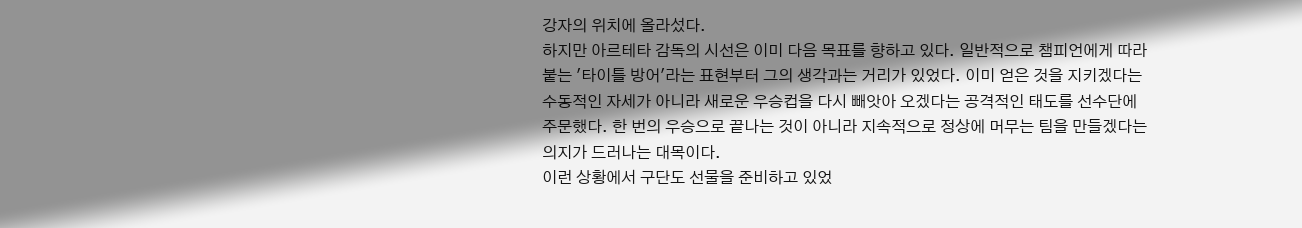강자의 위치에 올라섰다.
하지만 아르테타 감독의 시선은 이미 다음 목표를 향하고 있다. 일반적으로 챔피언에게 따라붙는 '타이틀 방어'라는 표현부터 그의 생각과는 거리가 있었다. 이미 얻은 것을 지키겠다는 수동적인 자세가 아니라 새로운 우승컵을 다시 빼앗아 오겠다는 공격적인 태도를 선수단에 주문했다. 한 번의 우승으로 끝나는 것이 아니라 지속적으로 정상에 머무는 팀을 만들겠다는 의지가 드러나는 대목이다.
이런 상황에서 구단도 선물을 준비하고 있었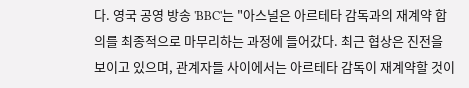다. 영국 공영 방송 'BBC'는 "아스널은 아르테타 감독과의 재계약 합의를 최종적으로 마무리하는 과정에 들어갔다. 최근 협상은 진전을 보이고 있으며, 관계자들 사이에서는 아르테타 감독이 재계약할 것이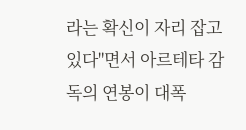라는 확신이 자리 잡고 있다"면서 아르테타 감독의 연봉이 대폭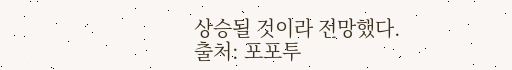상승될 것이라 전망했다.
출처: 포포투